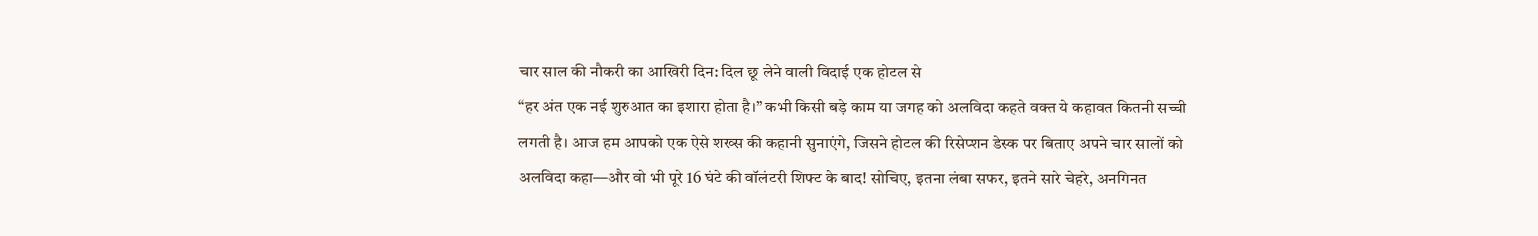चार साल की नौकरी का आखिरी दिन: दिल छू लेने वाली विदाई एक होटल से
“हर अंत एक नई शुरुआत का इशारा होता है।” कभी किसी बड़े काम या जगह को अलविदा कहते वक्त ये कहावत कितनी सच्ची लगती है। आज हम आपको एक ऐसे शख्स की कहानी सुनाएंगे, जिसने होटल की रिसेप्शन डेस्क पर बिताए अपने चार सालों को अलविदा कहा—और वो भी पूरे 16 घंटे की वॉलंटरी शिफ्ट के बाद! सोचिए, इतना लंबा सफर, इतने सारे चेहरे, अनगिनत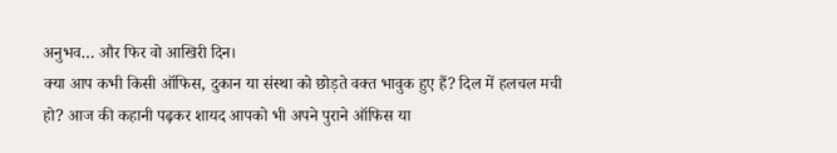अनुभव… और फिर वो आखिरी दिन।
क्या आप कभी किसी ऑफिस, दुकान या संस्था को छोड़ते वक्त भावुक हुए हैं? दिल में हलचल मची हो? आज की कहानी पढ़कर शायद आपको भी अपने पुराने ऑफिस या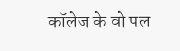कॉलेज के वो पल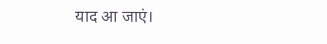याद आ जाएं।